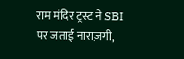राम मंदिर ट्रस्ट ने SBI पर जताई नाराज़गी,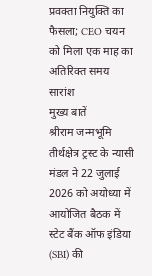प्रवक्ता नियुक्ति का फैसला; CEO चयन को मिला एक माह का अतिरिक्त समय
सारांश
मुख्य बातें
श्रीराम जन्मभूमि तीर्थक्षेत्र ट्रस्ट के न्यासी मंडल ने 22 जुलाई 2026 को अयोध्या में आयोजित बैठक में स्टेट बैंक ऑफ इंडिया (SBI) की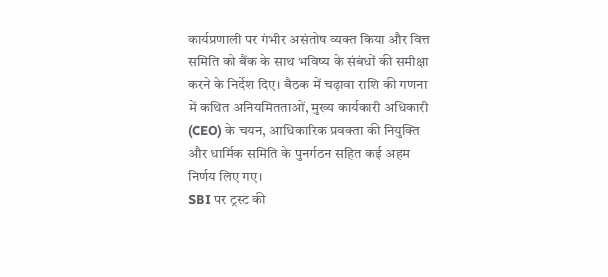कार्यप्रणाली पर गंभीर असंतोष व्यक्त किया और वित्त समिति को बैंक के साथ भविष्य के संबंधों की समीक्षा करने के निर्देश दिए। बैठक में चढ़ावा राशि की गणना में कथित अनियमितताओं, मुख्य कार्यकारी अधिकारी (CEO) के चयन, आधिकारिक प्रवक्ता की नियुक्ति और धार्मिक समिति के पुनर्गठन सहित कई अहम निर्णय लिए गए।
SBI पर ट्रस्ट की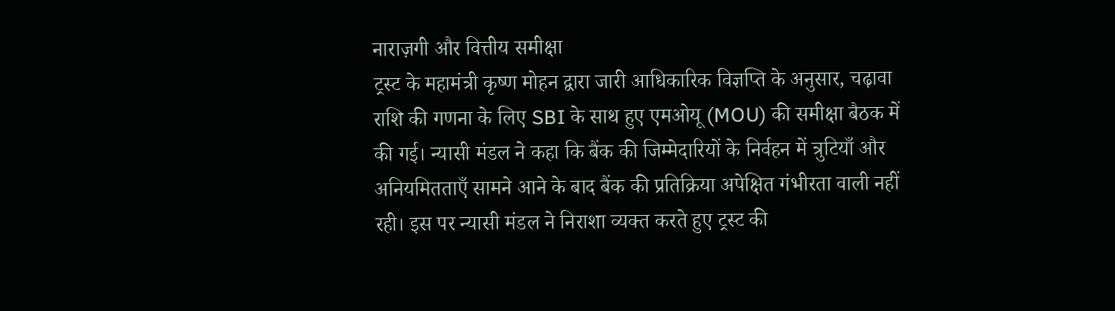नाराज़गी और वित्तीय समीक्षा
ट्रस्ट के महामंत्री कृष्ण मोहन द्वारा जारी आधिकारिक विज्ञप्ति के अनुसार, चढ़ावा राशि की गणना के लिए SBI के साथ हुए एमओयू (MOU) की समीक्षा बैठक में की गई। न्यासी मंडल ने कहा कि बैंक की जिम्मेदारियों के निर्वहन में त्रुटियाँ और अनियमितताएँ सामने आने के बाद बैंक की प्रतिक्रिया अपेक्षित गंभीरता वाली नहीं रही। इस पर न्यासी मंडल ने निराशा व्यक्त करते हुए ट्रस्ट की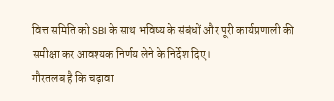वित्त समिति को SBI के साथ भविष्य के संबंधों और पूरी कार्यप्रणाली की समीक्षा कर आवश्यक निर्णय लेने के निर्देश दिए।
गौरतलब है कि चढ़ावा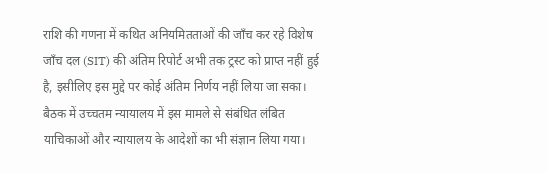राशि की गणना में कथित अनियमितताओं की जाँच कर रहे विशेष जाँच दल (SIT) की अंतिम रिपोर्ट अभी तक ट्रस्ट को प्राप्त नहीं हुई है, इसीलिए इस मुद्दे पर कोई अंतिम निर्णय नहीं लिया जा सका। बैठक में उच्चतम न्यायालय में इस मामले से संबंधित लंबित याचिकाओं और न्यायालय के आदेशों का भी संज्ञान लिया गया।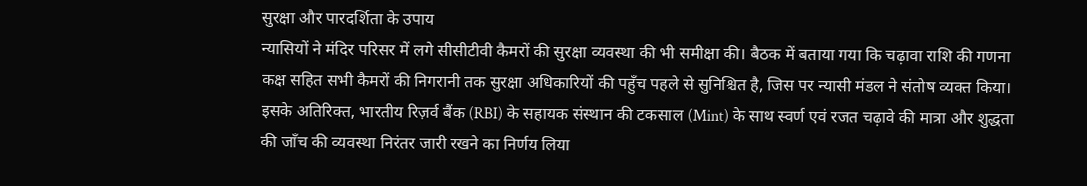सुरक्षा और पारदर्शिता के उपाय
न्यासियों ने मंदिर परिसर में लगे सीसीटीवी कैमरों की सुरक्षा व्यवस्था की भी समीक्षा की। बैठक में बताया गया कि चढ़ावा राशि की गणना कक्ष सहित सभी कैमरों की निगरानी तक सुरक्षा अधिकारियों की पहुँच पहले से सुनिश्चित है, जिस पर न्यासी मंडल ने संतोष व्यक्त किया। इसके अतिरिक्त, भारतीय रिज़र्व बैंक (RBI) के सहायक संस्थान की टकसाल (Mint) के साथ स्वर्ण एवं रजत चढ़ावे की मात्रा और शुद्धता की जाँच की व्यवस्था निरंतर जारी रखने का निर्णय लिया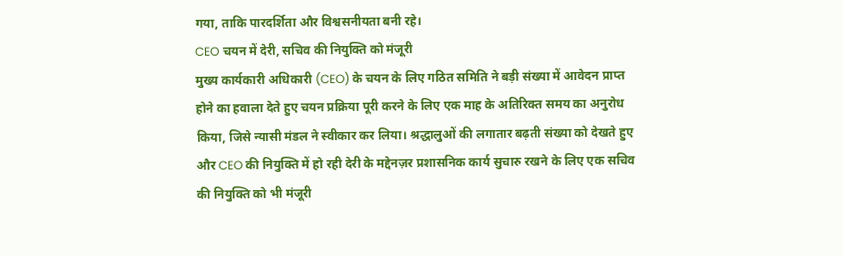गया, ताकि पारदर्शिता और विश्वसनीयता बनी रहे।
CEO चयन में देरी, सचिव की नियुक्ति को मंजूरी
मुख्य कार्यकारी अधिकारी (CEO) के चयन के लिए गठित समिति ने बड़ी संख्या में आवेदन प्राप्त होने का हवाला देते हुए चयन प्रक्रिया पूरी करने के लिए एक माह के अतिरिक्त समय का अनुरोध किया, जिसे न्यासी मंडल ने स्वीकार कर लिया। श्रद्धालुओं की लगातार बढ़ती संख्या को देखते हुए और CEO की नियुक्ति में हो रही देरी के मद्देनज़र प्रशासनिक कार्य सुचारु रखने के लिए एक सचिव की नियुक्ति को भी मंजूरी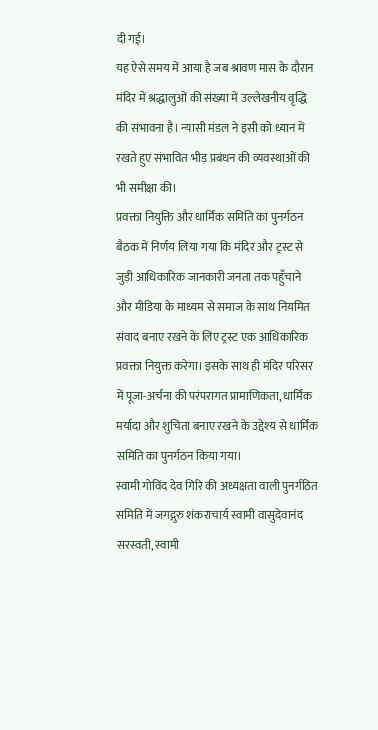दी गई।
यह ऐसे समय में आया है जब श्रावण मास के दौरान मंदिर में श्रद्धालुओं की संख्या में उल्लेखनीय वृद्धि की संभावना है। न्यासी मंडल ने इसी को ध्यान में रखते हुए संभावित भीड़ प्रबंधन की व्यवस्थाओं की भी समीक्षा की।
प्रवक्ता नियुक्ति और धार्मिक समिति का पुनर्गठन
बैठक में निर्णय लिया गया कि मंदिर और ट्रस्ट से जुड़ी आधिकारिक जानकारी जनता तक पहुँचाने और मीडिया के माध्यम से समाज के साथ नियमित संवाद बनाए रखने के लिए ट्रस्ट एक आधिकारिक प्रवक्ता नियुक्त करेगा। इसके साथ ही मंदिर परिसर में पूजा-अर्चना की परंपरागत प्रामाणिकता, धार्मिक मर्यादा और शुचिता बनाए रखने के उद्देश्य से धार्मिक समिति का पुनर्गठन किया गया।
स्वामी गोविंद देव गिरि की अध्यक्षता वाली पुनर्गठित समिति में जगद्गुरु शंकराचार्य स्वामी वासुदेवानंद सरस्वती, स्वामी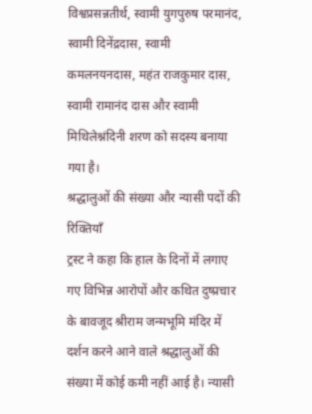विश्वप्रसन्नतीर्थ, स्वामी युगपुरुष परमानंद, स्वामी दिनेंद्रदास, स्वामी कमलनयनदास, महंत राजकुमार दास, स्वामी रामानंद दास और स्वामी मिथिलेश्नंदिनी शरण को सदस्य बनाया गया है।
श्रद्धालुओं की संख्या और न्यासी पदों की रिक्तियाँ
ट्रस्ट ने कहा कि हाल के दिनों में लगाए गए विभिन्न आरोपों और कथित दुष्प्रचार के बावजूद श्रीराम जन्मभूमि मंदिर में दर्शन करने आने वाले श्रद्धालुओं की संख्या में कोई कमी नहीं आई है। न्यासी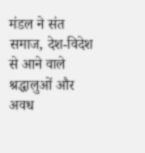मंडल ने संत समाज, देश-विदेश से आने वाले श्रद्धालुओं और अवध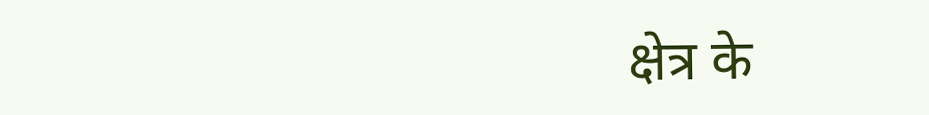क्षेत्र के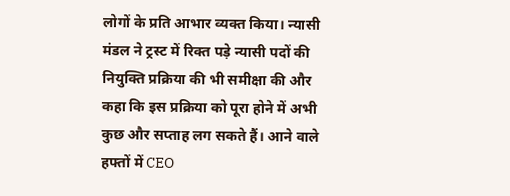लोगों के प्रति आभार व्यक्त किया। न्यासी मंडल ने ट्रस्ट में रिक्त पड़े न्यासी पदों की नियुक्ति प्रक्रिया की भी समीक्षा की और कहा कि इस प्रक्रिया को पूरा होने में अभी कुछ और सप्ताह लग सकते हैं। आने वाले हफ्तों में CEO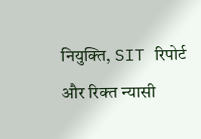नियुक्ति, SIT रिपोर्ट और रिक्त न्यासी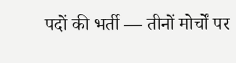पदों की भर्ती — तीनों मोर्चों पर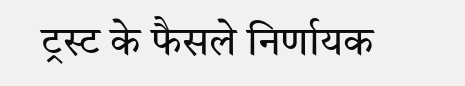ट्रस्ट के फैसले निर्णायक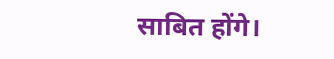साबित होंगे।